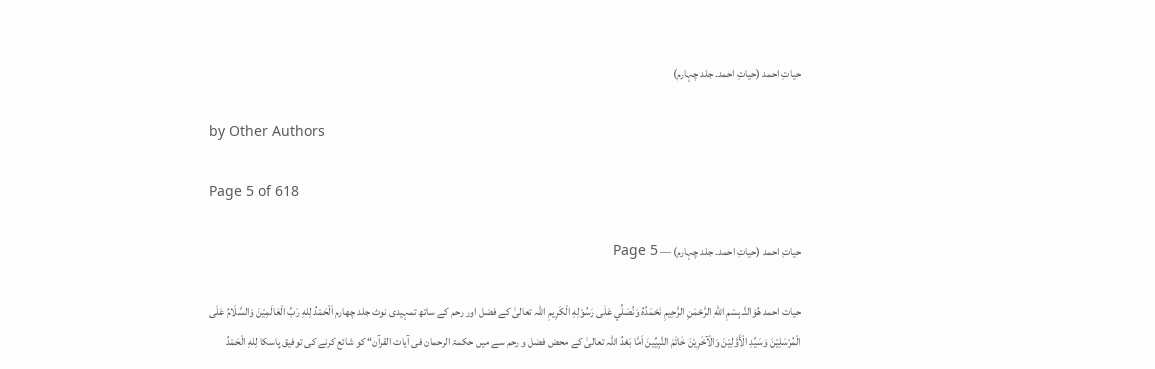حیاتِ احمد (حیاتِ احمد۔ جلد چہارم)

by Other Authors

Page 5 of 618

حیاتِ احمد (حیاتِ احمد۔ جلد چہارم) — Page 5

حیات احمد هُوَالنَّـ بِسْمِ اللهِ الرَّحْمَنِ الرَّحِيمِ نَحْمَدُهُ وَنُصَلِّي عَلَى رَسُوْلِهِ الْكَرِيمِ اللہ تعالیٰ کے فضل اور رحم کے ساتھ تمہیدی نوٹ جلد چهارم اَلْحَمْدُ لِلهِ رَبِّ الْعَالَمِيْنَ وَالسَّلَامُ عَلَى الْمُرْسَلِيْنَ وَسَيِّدِ الْأَوَّلِيْنَ وَالْآخَرِيْنَ خَاتَمَ النَّبِيِّينَ اَمَّا بَعْدُ اللہ تعالیٰ کے محض فضل و رحم سے میں حکمۃ الرحمان فی آیات القرآن“ کو شائع کرنے کی توفیق پاسکا لِلهِ الْحَمْدُ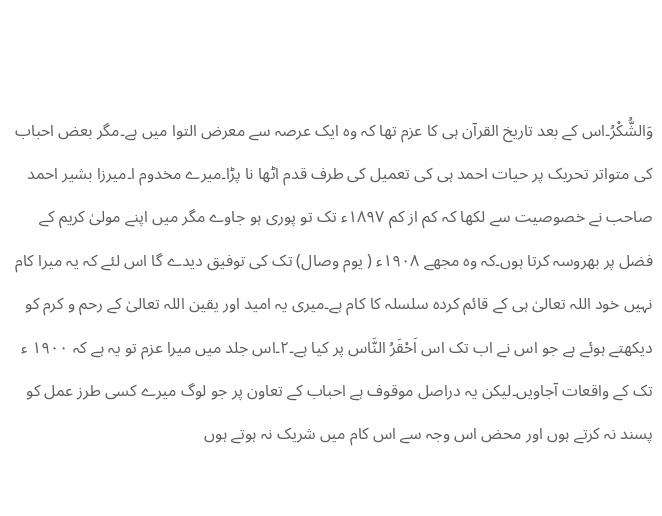وَالشُّكْرُ۔اس کے بعد تاریخ القرآن ہی کا عزم تھا کہ وہ ایک عرصہ سے معرض التوا میں ہے۔مگر بعض احباب کی متواتر تحریک پر حیات احمد ہی کی تعمیل کی طرف قدم اٹھا نا پڑا۔میرے مخدوم ا۔میرزا بشیر احمد صاحب نے خصوصیت سے لکھا کہ کم از کم ۱۸۹۷ء تک تو پوری ہو جاوے مگر میں اپنے مولیٰ کریم کے فضل پر بھروسہ کرتا ہوں۔کہ وہ مجھے ۱۹۰۸ء ( یوم وصال) تک کی توفیق دیدے گا اس لئے کہ یہ میرا کام نہیں خود اللہ تعالیٰ ہی کے قائم کردہ سلسلہ کا کام ہے۔میری یہ امید اور یقین اللہ تعالیٰ کے رحم و کرم کو دیکھتے ہوئے ہے جو اس نے اب تک اس اَحْقَرُ النَّاس پر کیا ہے۔۲۔اس جلد میں میرا عزم تو یہ ہے کہ ۱۹۰۰ ء تک کے واقعات آجاویں۔لیکن یہ دراصل موقوف ہے احباب کے تعاون پر جو لوگ میرے کسی طرز عمل کو پسند نہ کرتے ہوں اور محض اس وجہ سے اس کام میں شریک نہ ہوتے ہوں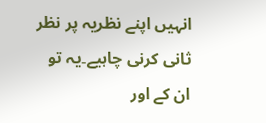انہیں اپنے نظریہ پر نظر ثانی کرنی چاہیے۔یہ تو ان کے اور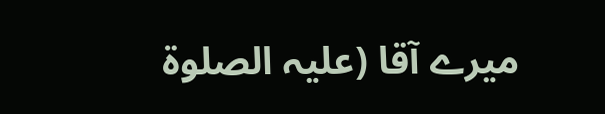میرے آقا (علیہ الصلوۃ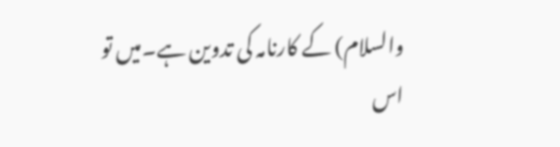والسلام) کے کارنامہ کی تدوین ہے۔میں تو اس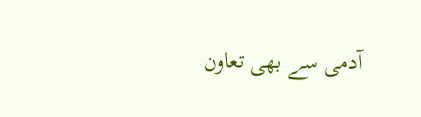آدمی سے بھی تعاون